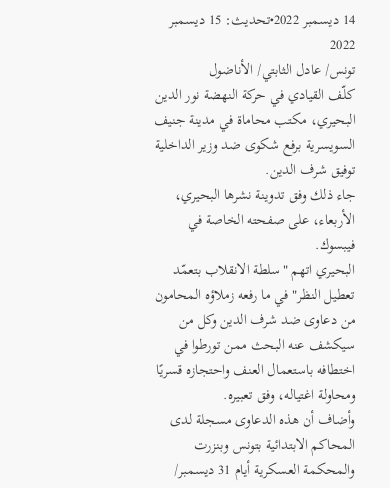14 ديسمبر 2022•تحديث: 15 ديسمبر 2022
تونس/ عادل الثابتي/ الأناضول
كلّف القيادي في حركة النهضة نور الدين البحيري، مكتب محاماة في مدينة جنيف السويسرية برفع شكوى ضد وزير الداخلية توفيق شرف الدين.
جاء ذلك وفق تدوينة نشرها البحيري، الأربعاء، على صفحته الخاصة في فيبسوك.
البحيري اتهم "سلطة الانقلاب بتعمّد تعطيل النظر" في ما رفعه زملاؤه المحامون من دعاوى ضد شرف الدين وكل من سيكشف عنه البحث ممن تورطوا في اختطافه باستعمال العنف واحتجازه قسريًا ومحاولة اغتياله، وفق تعبيره.
وأضاف أن هذه الدعاوى مسجلة لدى المحاكم الابتدائية بتونس وبنزرت والمحكمة العسكرية أيام 31 ديسمبر/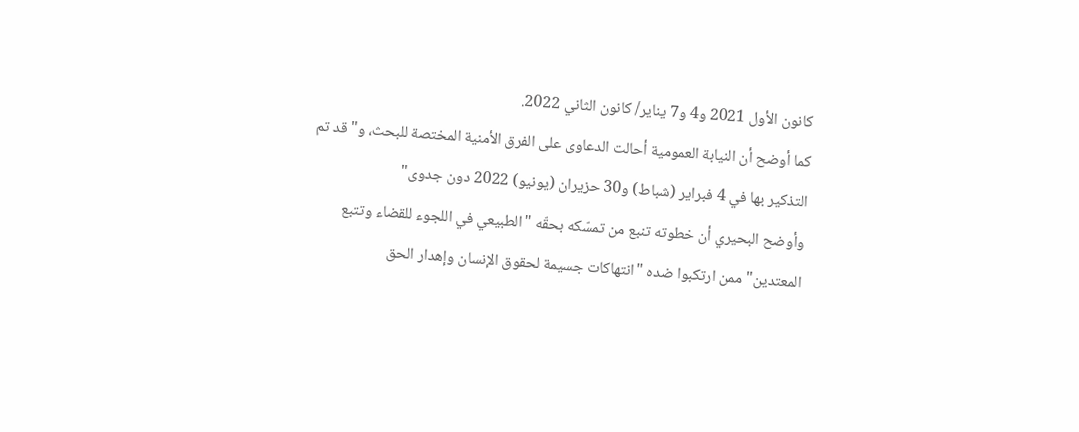كانون الأول 2021 و4 و7 يناير/ كانون الثاني 2022.
كما أوضح أن النيابة العمومية أحالت الدعاوى على الفرق الأمنية المختصة للبحث، و"قد تم التذكير بها في 4 فبراير (شباط) و30 حزيران (يونيو) 2022 دون جدوى"
وأوضح البحيري أن خطوته تنبع من تمسّكه بحقّه "الطبيعي في اللجوء للقضاء وتتبع المعتدين" ممن ارتكبوا ضده "انتهاكات جسيمة لحقوق الإنسان وإهدار الحق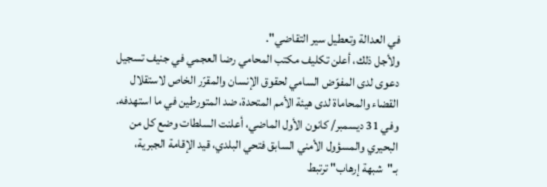في العدالة وتعطيل سير التقاضي".
ولأجل ذلك، أعلن تكليف مكتب المحامي رضا العجمي في جنيف تسجيل دعوى لدى المفوّض السامي لحقوق الإنسان والمقرّر الخاص لاستقلال القضاء والمحاماة لدى هيئة الأمم المتحدة، ضد المتورطين في ما استهدفه.
وفي 31 ديسمبر/ كانون الأول الماضي، أعلنت السلطات وضع كل من البحيري والمسؤول الأمني السابق فتحي البلدي، قيد الإقامة الجبرية، بـ"شبهة إرهاب" ترتبط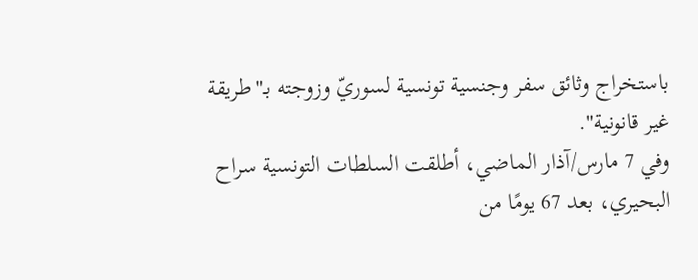باستخراج وثائق سفر وجنسية تونسية لسوريّ وزوجته بـ"طريقة غير قانونية".
وفي 7 مارس/آذار الماضي، أطلقت السلطات التونسية سراح البحيري، بعد 67 يومًا من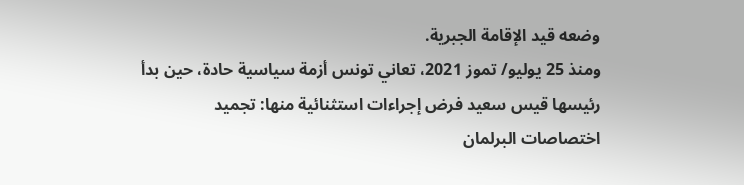وضعه قيد الإقامة الجبرية.
ومنذ 25 يوليو/ تموز 2021، تعاني تونس أزمة سياسية حادة، حين بدأ رئيسها قيس سعيد فرض إجراءات استثنائية منها: تجميد اختصاصات البرلمان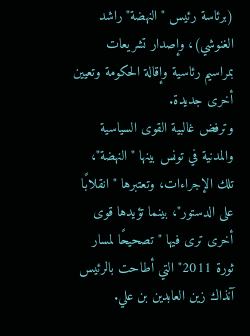(برئاسة رئيس "النهضة" راشد الغنوشي)، وإصدار تشريعات بمراسيم رئاسية وإقالة الحكومة وتعيين أخرى جديدة.
وترفض غالبية القوى السياسية والمدنية في تونس بينها "النهضة"، تلك الإجراءات، وتعتبرها "انقلابًا على الدستور"، بينما تؤيدها قوى أخرى ترى فيها "تصحيحًا لمسار ثورة 2011" التي أطاحت بالرئيس آنذاك زين العابدين بن علي.